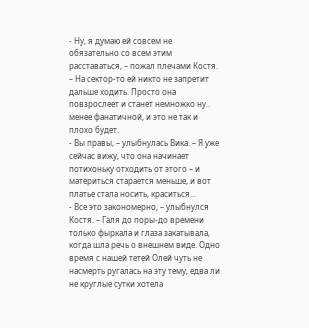- Ну, я думаю ей совсем не обязательно со всем этим расставаться, – пожал плечами Костя. – На сектор-то ей никто не запретит дальше ходить. Просто она повзрослеет и станет немножко ну.. менее фанатичной, и это не так и плохо будет.
- Вы правы, – улыбнулась Вика. – Я уже сейчас вижу, что она начинает потихоньку отходить от этого – и материться старается меньше, и вот платье стала носить, краситься...
- Все это закономерно, – улыбнулся Костя. – Галя до поры-до времени только фыркала и глаза закатывала, когда шла речь о внешнем виде. Одно время с нашей тетей Олей чуть не насмерть ругалась на эту тему, едва ли не круглые сутки хотела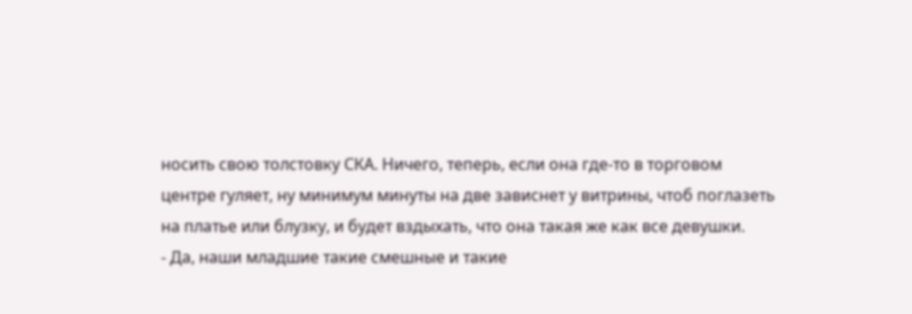носить свою толстовку СКА. Ничего, теперь, если она где-то в торговом центре гуляет, ну минимум минуты на две зависнет у витрины, чтоб поглазеть на платье или блузку, и будет вздыхать, что она такая же как все девушки.
- Да, наши младшие такие смешные и такие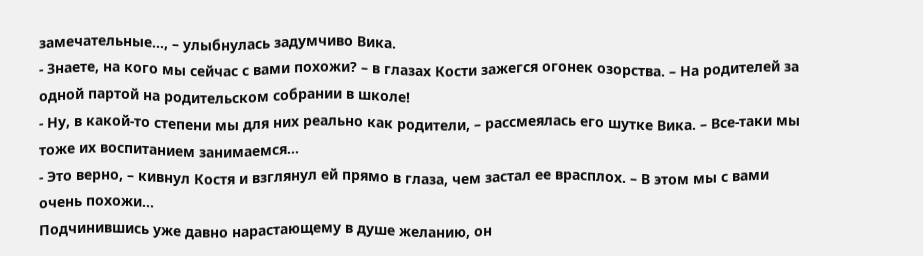замечательные..., – улыбнулась задумчиво Вика.
- Знаете, на кого мы сейчас с вами похожи? – в глазах Кости зажегся огонек озорства. – На родителей за одной партой на родительском собрании в школе!
- Ну, в какой-то степени мы для них реально как родители, – рассмеялась его шутке Вика. – Все-таки мы тоже их воспитанием занимаемся...
- Это верно, – кивнул Костя и взглянул ей прямо в глаза, чем застал ее врасплох. – В этом мы с вами очень похожи...
Подчинившись уже давно нарастающему в душе желанию, он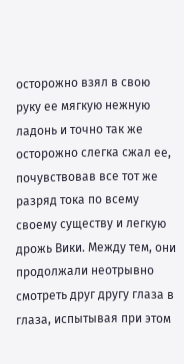осторожно взял в свою руку ее мягкую нежную ладонь и точно так же осторожно слегка сжал ее, почувствовав все тот же разряд тока по всему своему существу и легкую дрожь Вики. Между тем, они продолжали неотрывно смотреть друг другу глаза в глаза, испытывая при этом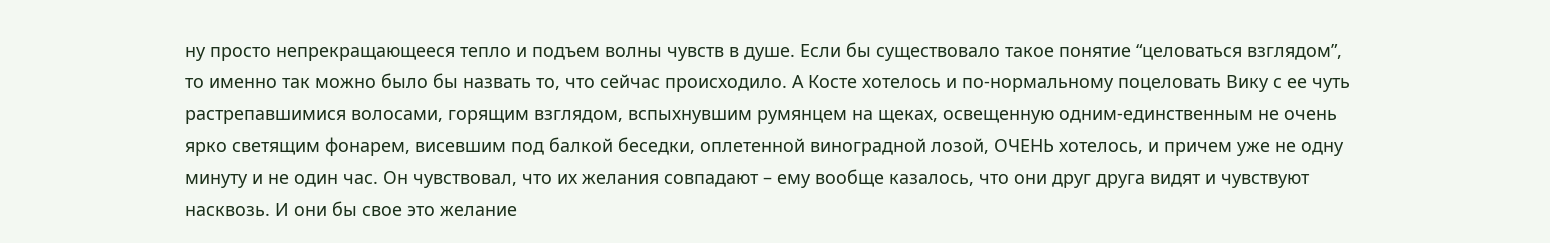ну просто непрекращающееся тепло и подъем волны чувств в душе. Если бы существовало такое понятие “целоваться взглядом”, то именно так можно было бы назвать то, что сейчас происходило. А Косте хотелось и по-нормальному поцеловать Вику с ее чуть растрепавшимися волосами, горящим взглядом, вспыхнувшим румянцем на щеках, освещенную одним-единственным не очень ярко светящим фонарем, висевшим под балкой беседки, оплетенной виноградной лозой, ОЧЕНЬ хотелось, и причем уже не одну минуту и не один час. Он чувствовал, что их желания совпадают – ему вообще казалось, что они друг друга видят и чувствуют насквозь. И они бы свое это желание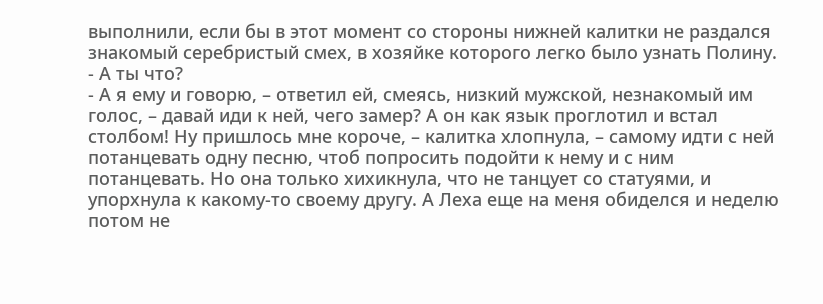выполнили, если бы в этот момент со стороны нижней калитки не раздался знакомый серебристый смех, в хозяйке которого легко было узнать Полину.
- А ты что?
- А я ему и говорю, – ответил ей, смеясь, низкий мужской, незнакомый им голос, – давай иди к ней, чего замер? А он как язык проглотил и встал столбом! Ну пришлось мне короче, – калитка хлопнула, – самому идти с ней потанцевать одну песню, чтоб попросить подойти к нему и с ним потанцевать. Но она только хихикнула, что не танцует со статуями, и упорхнула к какому-то своему другу. А Леха еще на меня обиделся и неделю потом не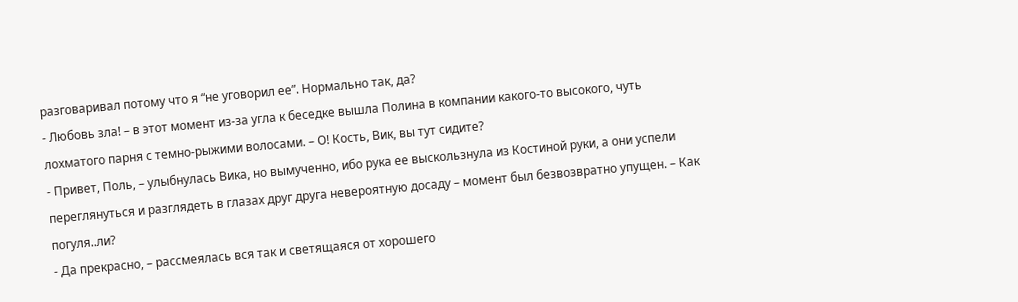разговаривал потому что я “не уговорил ее”. Нормально так, да?
- Любовь зла! – в этот момент из-за угла к беседке вышла Полина в компании какого-то высокого, чуть лохматого парня с темно-рыжими волосами. – О! Кость, Вик, вы тут сидите?
- Привет, Поль, – улыбнулась Вика, но вымученно, ибо рука ее выскользнула из Костиной руки, а они успели переглянуться и разглядеть в глазах друг друга невероятную досаду – момент был безвозвратно упущен. – Как погуля..ли?
- Да прекрасно, – рассмеялась вся так и светящаяся от хорошего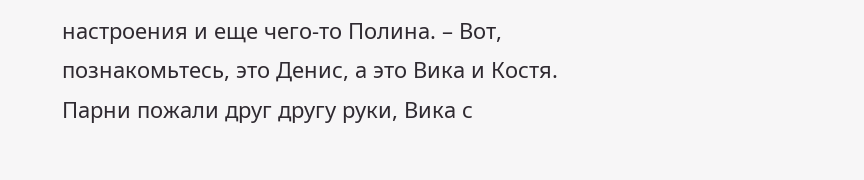настроения и еще чего-то Полина. – Вот, познакомьтесь, это Денис, а это Вика и Костя.
Парни пожали друг другу руки, Вика с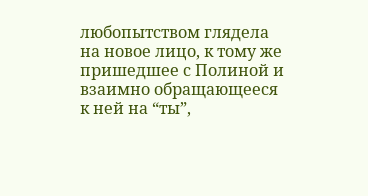любопытством глядела на новое лицо, к тому же пришедшее с Полиной и взаимно обращающееся к ней на “ты”,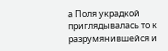а Поля украдкой приглядывалась то к разрумянившейся и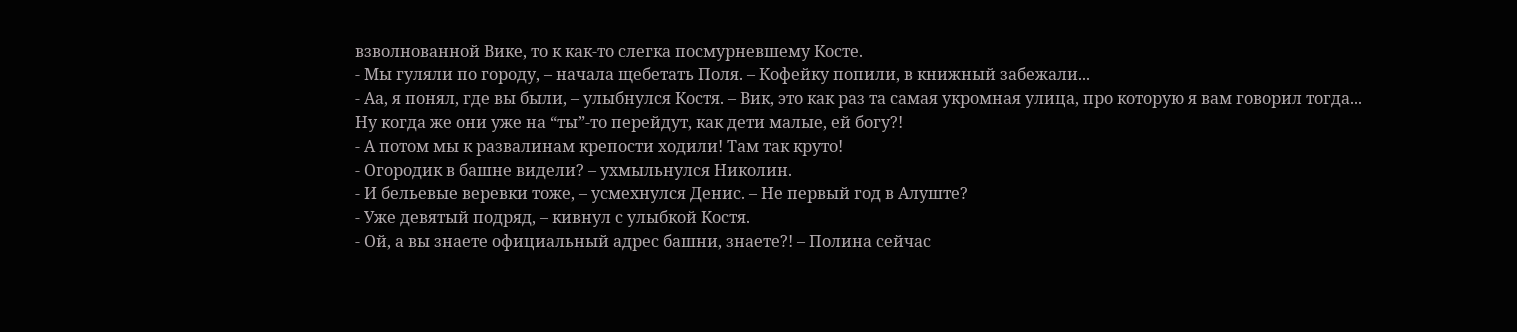взволнованной Вике, то к как-то слегка посмурневшему Косте.
- Мы гуляли по городу, – начала щебетать Поля. – Кофейку попили, в книжный забежали...
- Аа, я понял, где вы были, – улыбнулся Костя. – Вик, это как раз та самая укромная улица, про которую я вам говорил тогда...
Ну когда же они уже на “ты”-то перейдут, как дети малые, ей богу?!
- А потом мы к развалинам крепости ходили! Там так круто!
- Огородик в башне видели? – ухмыльнулся Николин.
- И бельевые веревки тоже, – усмехнулся Денис. – Не первый год в Алуште?
- Уже девятый подряд, – кивнул с улыбкой Костя.
- Ой, а вы знаете официальный адрес башни, знаете?! – Полина сейчас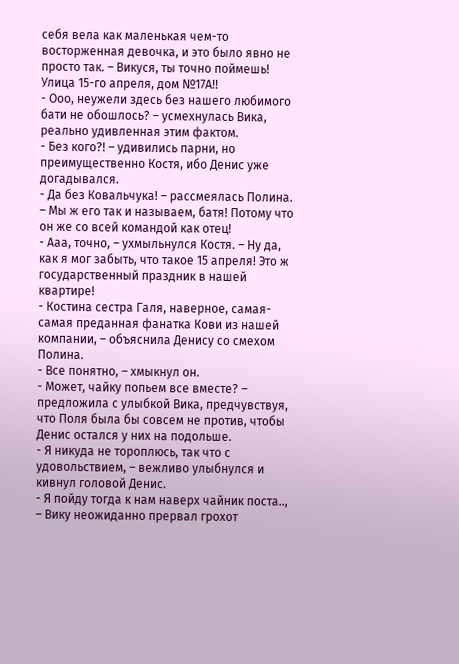себя вела как маленькая чем-то восторженная девочка, и это было явно не просто так. – Викуся, ты точно поймешь! Улица 15-го апреля, дом №17А!!
- Ооо, неужели здесь без нашего любимого бати не обошлось? – усмехнулась Вика, реально удивленная этим фактом.
- Без кого?! – удивились парни, но преимущественно Костя, ибо Денис уже догадывался.
- Да без Ковальчука! – рассмеялась Полина. – Мы ж его так и называем, батя! Потому что он же со всей командой как отец!
- Ааа, точно, – ухмыльнулся Костя. – Ну да, как я мог забыть, что такое 15 апреля! Это ж государственный праздник в нашей квартире!
- Костина сестра Галя, наверное, самая-самая преданная фанатка Кови из нашей компании, – объяснила Денису со смехом Полина.
- Все понятно, – хмыкнул он.
- Может, чайку попьем все вместе? – предложила с улыбкой Вика, предчувствуя, что Поля была бы совсем не против, чтобы Денис остался у них на подольше.
- Я никуда не тороплюсь, так что с удовольствием, – вежливо улыбнулся и кивнул головой Денис.
- Я пойду тогда к нам наверх чайник поста.., – Вику неожиданно прервал грохот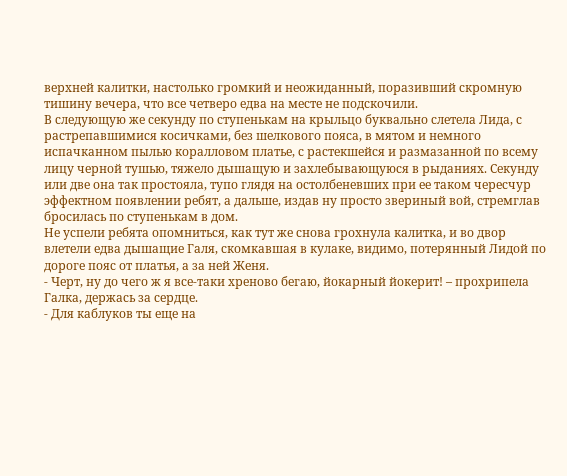верхней калитки, настолько громкий и неожиданный, поразивший скромную тишину вечера, что все четверо едва на месте не подскочили.
В следующую же секунду по ступенькам на крыльцо буквально слетела Лида, с растрепавшимися косичками, без шелкового пояса, в мятом и немного испачканном пылью коралловом платье, с растекшейся и размазанной по всему лицу черной тушью, тяжело дышащую и захлебывающуюся в рыданиях. Секунду или две она так простояла, тупо глядя на остолбеневших при ее таком чересчур эффектном появлении ребят, а дальше, издав ну просто звериный вой, стремглав бросилась по ступенькам в дом.
Не успели ребята опомниться, как тут же снова грохнула калитка, и во двор влетели едва дышащие Галя, скомкавшая в кулаке, видимо, потерянный Лидой по дороге пояс от платья, а за ней Женя.
- Черт, ну до чего ж я все-таки хреново бегаю, йокарный йокерит! – прохрипела Галка, держась за сердце.
- Для каблуков ты еще на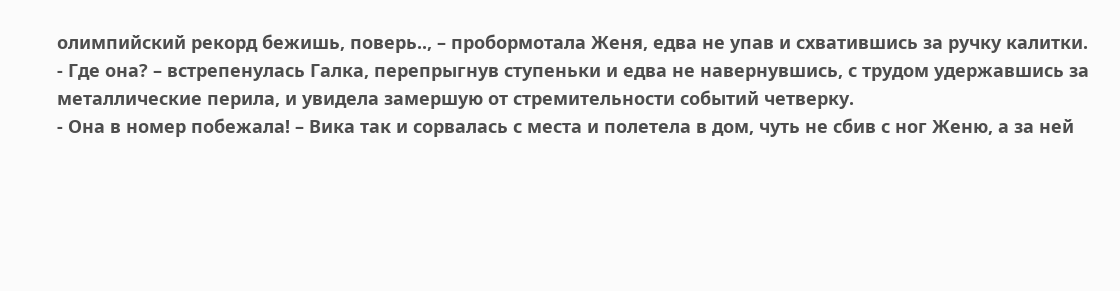олимпийский рекорд бежишь, поверь.., – пробормотала Женя, едва не упав и схватившись за ручку калитки.
- Где она? – встрепенулась Галка, перепрыгнув ступеньки и едва не навернувшись, с трудом удержавшись за металлические перила, и увидела замершую от стремительности событий четверку.
- Она в номер побежала! – Вика так и сорвалась с места и полетела в дом, чуть не сбив с ног Женю, а за ней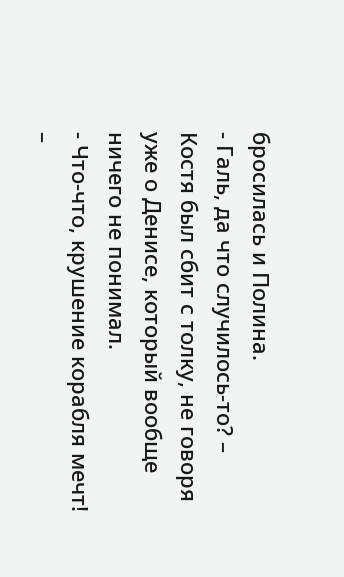бросилась и Полина.
- Галь, да что случилось-то? – Костя был сбит с толку, не говоря уже о Денисе, который вообще ничего не понимал.
- Что-что, крушение корабля мечт! –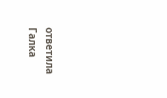ответила Галка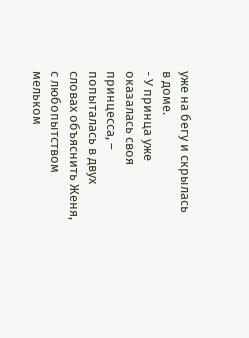уже на бегу и скрылась в доме.
- У принца уже оказалась своя принцесса, – попыталась в двух словах объяснить Женя, с любопытством мельком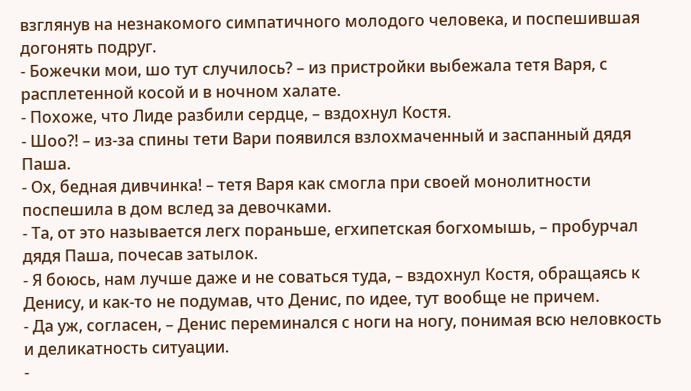взглянув на незнакомого симпатичного молодого человека, и поспешившая догонять подруг.
- Божечки мои, шо тут случилось? – из пристройки выбежала тетя Варя, с расплетенной косой и в ночном халате.
- Похоже, что Лиде разбили сердце, – вздохнул Костя.
- Шоо?! – из-за спины тети Вари появился взлохмаченный и заспанный дядя Паша.
- Ох, бедная дивчинка! – тетя Варя как смогла при своей монолитности поспешила в дом вслед за девочками.
- Та, от это называется легх пораньше, егхипетская богхомышь, – пробурчал дядя Паша, почесав затылок.
- Я боюсь, нам лучше даже и не соваться туда, – вздохнул Костя, обращаясь к Денису, и как-то не подумав, что Денис, по идее, тут вообще не причем.
- Да уж, согласен, – Денис переминался с ноги на ногу, понимая всю неловкость и деликатность ситуации.
-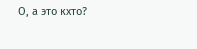О, а это кхто?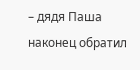– дядя Паша наконец обратил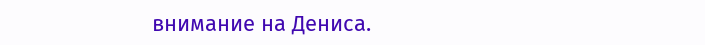внимание на Дениса.